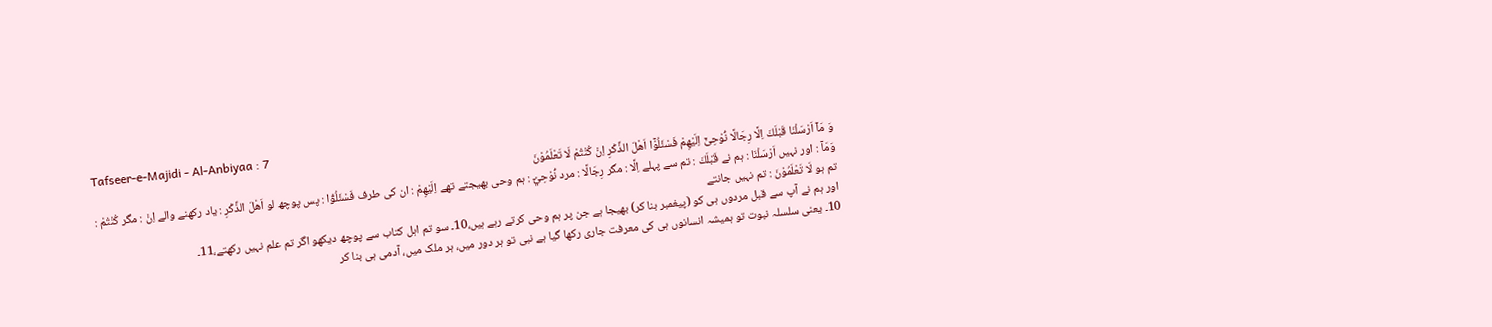Tafseer-e-Majidi - Al-Anbiyaa : 7
وَ مَاۤ اَرْسَلْنَا قَبْلَكَ اِلَّا رِجَالًا نُّوْحِیْۤ اِلَیْهِمْ فَسْئَلُوْۤا اَهْلَ الذِّكْرِ اِنْ كُنْتُمْ لَا تَعْلَمُوْنَ
وَمَآ : اور نہیں اَرْسَلْنَا : ہم نے قَبْلَكَ : تم سے پہلے اِلَّا : مگر رِجَالًا : مرد نُّوْحِيْٓ : ہم وحی بھیجتے تھے اِلَيْهِمْ : ان کی طرف فَسْئَلُوْٓا : پس پوچھ لو اَهْلَ الذِّكْرِ : یاد رکھنے والے اِنْ : مگر كُنْتُمْ : تم ہو لَا تَعْلَمُوْنَ : تم نہیں جانتے
اور ہم نے آپ سے قبل مردوں ہی کو (پیغمبر بنا کر) بھیجا ہے جن پر ہم وحی کرتے رہے ہیں،10۔ سو تم اہل کتاب سے پوچھ دیکھو اگر تم علم نہیں رکھتے،11۔
10۔ یعنی سلسلہ نبوت تو ہمیشہ انسانوں ہی کی معرفت جاری رکھا گیا ہے نبی تو ہر دور میں، ہر ملک میں، آدمی ہی بنا کر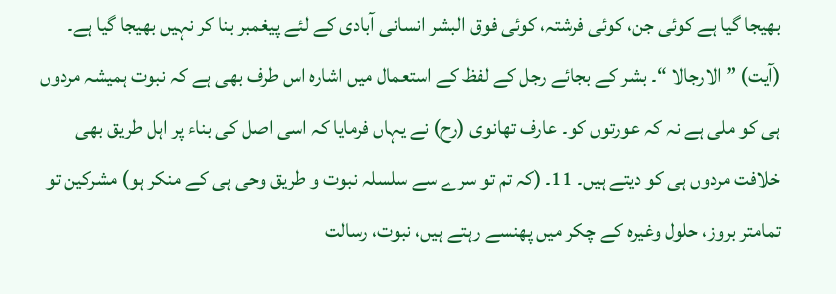بھیجا گیا ہے کوئی جن، کوئی فرشتہ، کوئی فوق البشر انسانی آبادی کے لئے پیغمبر بنا کر نہیں بھیجا گیا ہے۔ (آیت) ” الارجالا “۔ بشر کے بجائے رجل کے لفظ کے استعمال میں اشارہ اس طرف بھی ہے کہ نبوت ہمیشہ مردوں ہی کو ملی ہے نہ کہ عورتوں کو۔ عارف تھانوی (رح) نے یہاں فرمایا کہ اسی اصل کی بناء پر اہل طریق بھی خلافت مردوں ہی کو دیتے ہیں۔ 11۔ (کہ تم تو سرے سے سلسلہ نبوت و طریق وحی ہی کے منکر ہو) مشرکین تو تمامتر بروز، حلول وغیرہ کے چکر میں پھنسے رہتے ہیں، نبوت، رسالت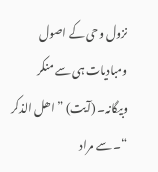نزول وحی کے اصول ومبادیات ہی سے منکر وبیگانہ۔ (آیت) ” اھل الذکر “۔ سے مراد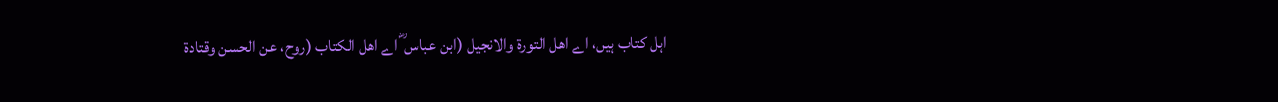اہل کتاب ہیں، اے اھل التورۃ والانجیل (ابن عباس ؓ اے اھل الکتاب (روح، عن الحسن وقتادۃ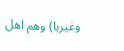وغیرہا) وھم اھل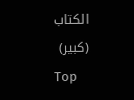الکتاب (کبیر)
Top